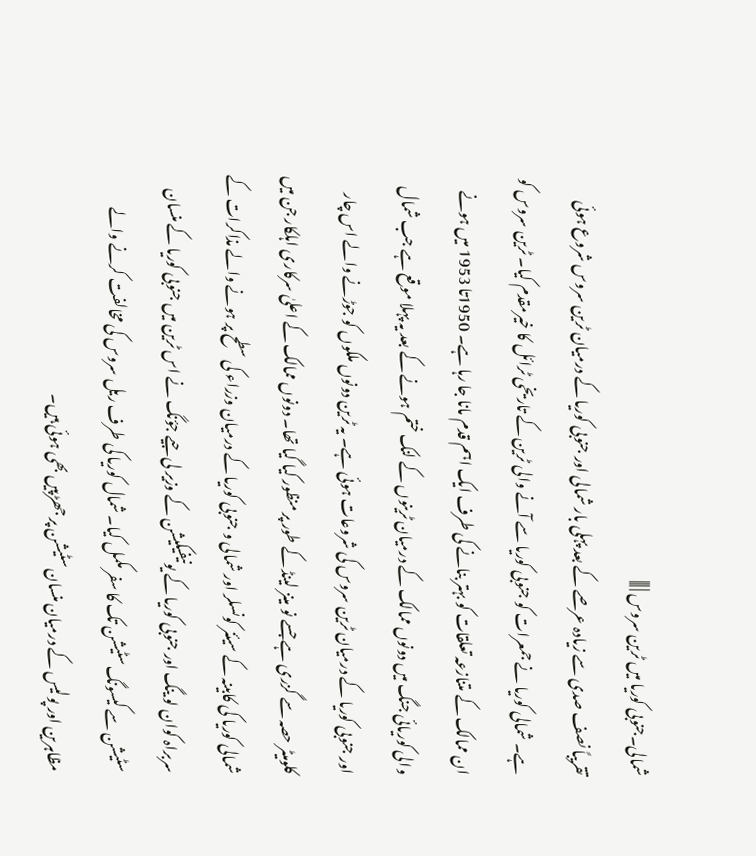شمالی۔جنوبی کوریا میں ٹرین سروس | |||
تقریباً نصف صدی سے زیادہ عرصے کے بعد پہلی بار شمالی اور جنوبی کوریا کے درمیان ٹرین سروس شروع ہوئی ہے۔ شمالی کوریا نے جمعرات کو جنوبی کوریا سے آنے والی ٹرین کے تاریخی ٹرائل کا خیرمقدم کیا۔ ٹرین سروس کو ان ممالک کے متنازعہ تعلقات کو بہتر بنانے کی طرف ایک اہم قدم مانا جا رہا ہے۔ 1950تا 1953 میں ہونے والی کوریائی جنگ میں دونوں ممالک کے درمیان ٹرینوں کے لنک ختم ہونے کے بعد یہ پہلا موقع ہے جب شمال اور جنوبی کوریا کے درمیان ٹرین سروس کی شروعات ہوئی ہے۔ یہ ٹرین دونوں ملکوں کو جوڑنے والے اس چار کلومیٹر حصہ سے گزری ہے جسے نو مینز لینڈ کے طور پر منظور کیا گیا تھا۔ دونوں ممالک کے اعلیٰ سرکاری اہلکار جن میں شمالی کوریا کی کابینہ کے سیئنر کونسلر اور شمالی و جنوبی کوریا کے درمیان وزراء کی سطح پر ہونے والے مذاکرات کے سربراہ کوان لو ینگ اور جنوبی کوریا کے یونیفیکیشن کے وزیر لی جیے جؤنگ نے اس ٹرین میں جنوبی کوریا کے منسان سٹیشن سے کیسونگ سٹیشن تک کا سفر مکمل کیا۔ شمال کوریا کی طرف ریل سروس کی مخالفت کرنے والے مظاہرین اور پولیس کے درمیان منسان سٹیشن پر جھڑپیں بھی ہوئی ہیں۔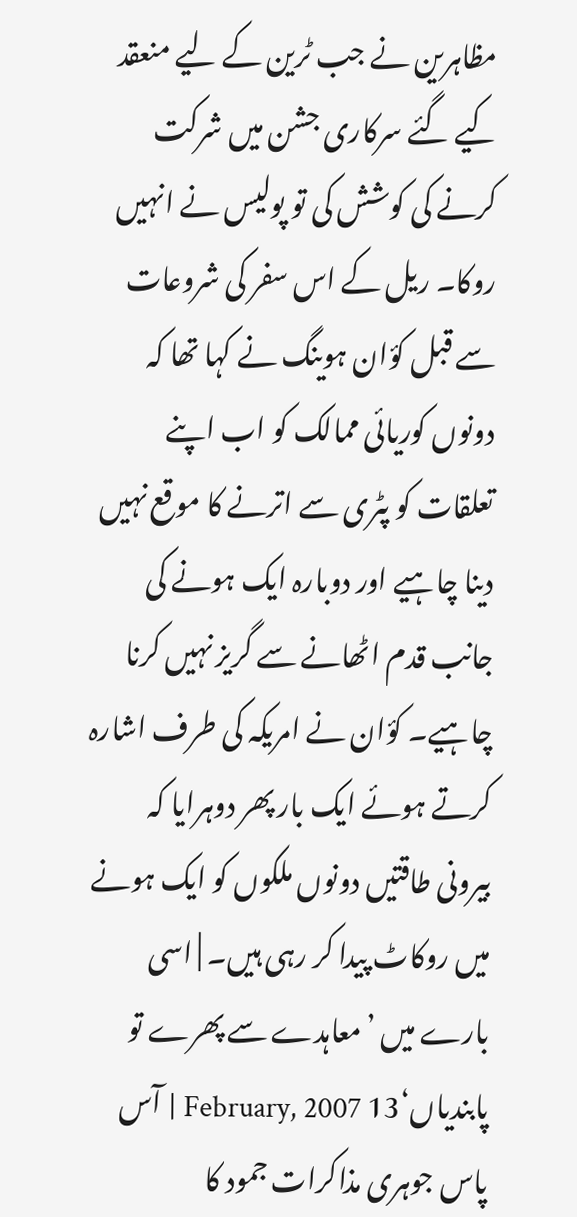مظاہرین نے جب ٹرین کے لیے منعقد کیے گئے سرکاری جشن میں شرکت کرنے کی کوشش کی تو پولیس نے انہیں روکا۔ ریل کے اس سفر کی شروعات سے قبل کؤان ہوینگ نے کہا تھا کہ دونوں کوریائی ممالک کو اب اپنے تعلقات کو پٹری سے اترنے کا موقع نہیں دینا چاہیے اور دوبارہ ایک ہونے کی جانب قدم اٹھانے سے گریز نہیں کرنا چاہیے۔ کؤان نے امریکہ کی طرف اشارہ کرتے ہوئے ایک بار پھر دوہرایا کہ بیرونی طاقتیں دونوں ملکوں کو ایک ہونے میں روکاٹ پیدا کر رہی ہیں۔ | اسی بارے میں ’معاہدے سے پھرے تو پابندیاں‘13 February, 2007 | آس پاس جوہری مذاکرات جمود کا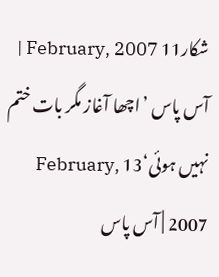شکار11 February, 2007 | آس پاس ’اچھا آغاز مگر بات ختم نہیں ہوئی‘13 February, 2007 | آس پاس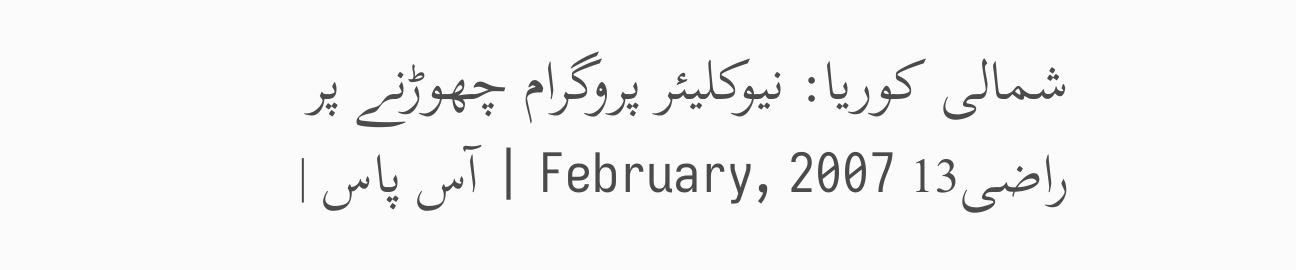شمالی کوریا: نیوکلیئر پروگرام چھوڑنے پر راضی13 February, 2007 | آس پاس |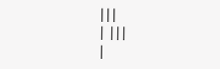|||
| |||
|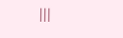|||